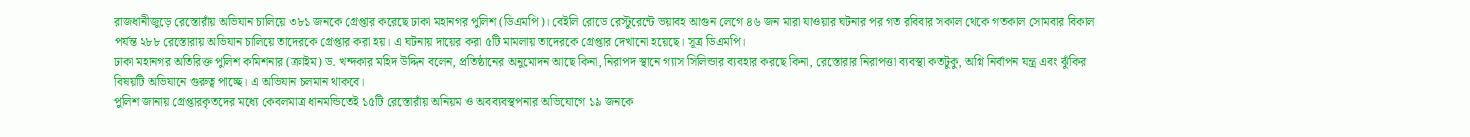রাজধানীজুড়ে রেস্তোরাঁয় অভিযান চালিয়ে ৩৮১ জনকে গ্রেপ্তার করেছে ঢাকা মহানগর পুলিশ (ডিএমপি)। বেইলি রোডে রেস্টুরেন্টে ভয়াবহ আগুন লেগে ৪৬ জন মারা যাওয়ার ঘটনার পর গত রবিবার সকাল থেকে গতকাল সোমবার বিকাল পর্যন্ত ২৮৮ রেস্তোরায় অভিযান চালিয়ে তাদেরকে গ্রেপ্তার করা হয়। এ ঘটনায় দায়ের করা ৫টি মামলায় তাদেরকে গ্রেপ্তার দেখানো হয়েছে। সূত্র ডিএমপি।
ঢাকা মহানগর অতিরিক্ত পুলিশ কমিশনার (ক্রাইম) ড. খন্দকার মহিদ উদ্দিন বলেন, প্রতিষ্ঠানের অনুমোদন আছে কিনা, নিরাপদ স্থানে গ্যাস সিলিন্ডার ব্যবহার করছে কিনা, রেস্তোরার নিরাপত্তা ব্যবস্থা কতটুকু, অগ্নি নির্বাপন যন্ত্র এবং ঝুঁকির বিষয়টি অভিযানে গুরুত্ব পাচ্ছে। এ অভিযান চলমান থাকবে।
পুলিশ জানায় গ্রেপ্তারকৃতদের মধ্যে কেবলমাত্র ধানমন্ডিতেই ১৫টি রেস্তোরাঁয় অনিয়ম ও অবব্যবস্থপনার অভিযোগে ১৯ জনকে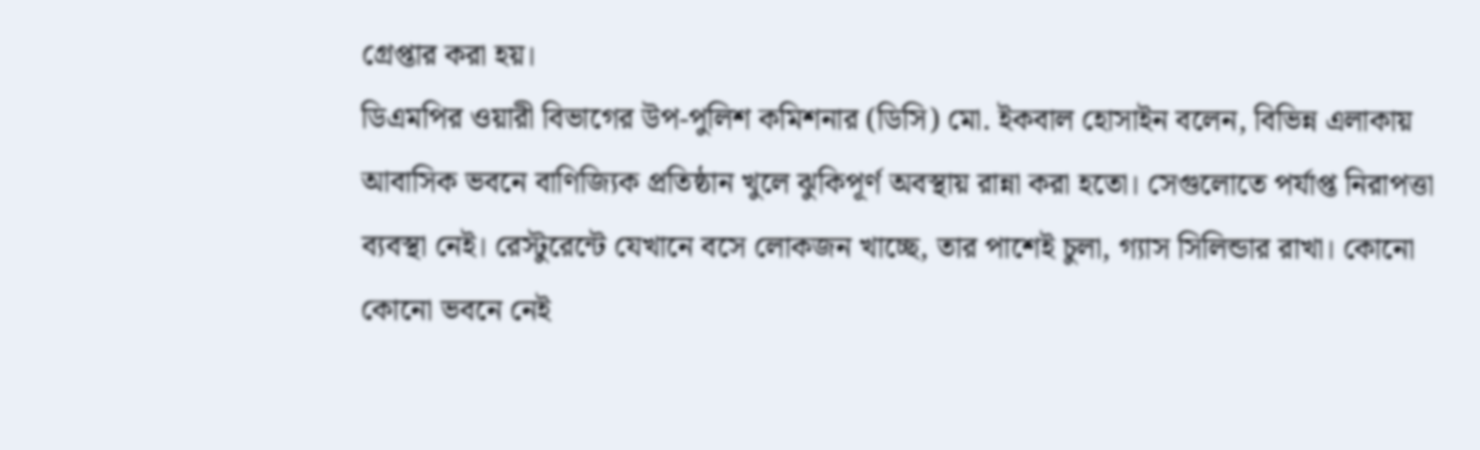গ্রেপ্তার করা হয়।
ডিএমপির ওয়ারী বিভাগের উপ-পুলিশ কমিশনার (ডিসি) মো. ইকবাল হোসাইন বলেন, বিভিন্ন এলাকায় আবাসিক ভবনে বাণিজ্যিক প্রতিষ্ঠান খুলে ঝুকিপূর্ণ অবস্থায় রান্না করা হতো। সেগুলোতে পর্যাপ্ত নিরাপত্তা ব্যবস্থা নেই। রেস্টুরেন্টে যেখানে বসে লোকজন খাচ্ছে, তার পাশেই চুলা, গ্যাস সিলিন্ডার রাখা। কোনো কোনো ভবনে নেই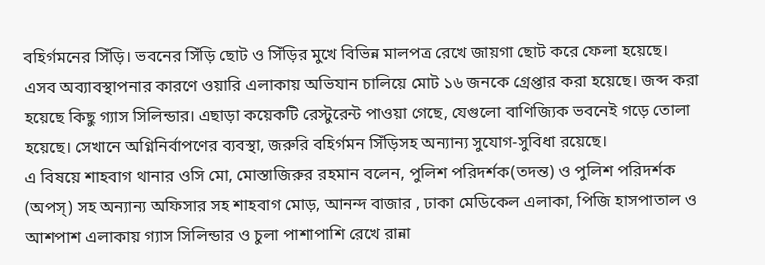বহির্গমনের সিঁড়ি। ভবনের সিঁড়ি ছোট ও সিঁড়ির মুখে বিভিন্ন মালপত্র রেখে জায়গা ছোট করে ফেলা হয়েছে। এসব অব্যাবস্থাপনার কারণে ওয়ারি এলাকায় অভিযান চালিয়ে মোট ১৬ জনকে গ্রেপ্তার করা হয়েছে। জব্দ করা হয়েছে কিছু গ্যাস সিলিন্ডার। এছাড়া কয়েকটি রেস্টুরেন্ট পাওয়া গেছে, যেগুলো বাণিজ্যিক ভবনেই গড়ে তোলা হয়েছে। সেখানে অগ্নিনির্বাপণের ব্যবস্থা, জরুরি বহির্গমন সিঁড়িসহ অন্যান্য সুযোগ-সুবিধা রয়েছে।
এ বিষয়ে শাহবাগ থানার ওসি মো, মোস্তাজিরুর রহমান বলেন, পুলিশ পরিদর্শক(তদন্ত) ও পুলিশ পরিদর্শক (অপস্) সহ অন্যান্য অফিসার সহ শাহবাগ মোড়, আনন্দ বাজার , ঢাকা মেডিকেল এলাকা, পিজি হাসপাতাল ও আশপাশ এলাকায় গ্যাস সিলিন্ডার ও চুলা পাশাপাশি রেখে রান্না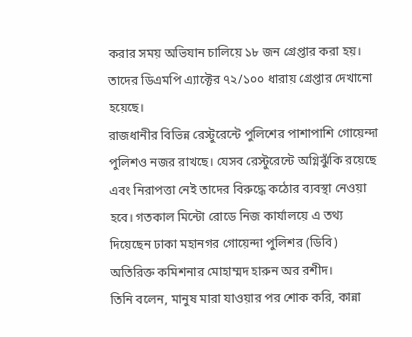করার সময় অভিযান চালিয়ে ১৮ জন গ্রেপ্তার করা হয়। তাদের ডিএমপি এ্যাক্টের ৭২/১০০ ধারায় গ্রেপ্তার দেখানো হয়েছে।
রাজধানীর বিভিন্ন রেস্টুরেন্টে পুলিশের পাশাপাশি গোয়েন্দা পুলিশও নজর রাখছে। যেসব রেস্টুরেন্টে অগ্নিঝুঁকি রয়েছে এবং নিরাপত্তা নেই তাদের বিরুদ্ধে কঠোর ব্যবস্থা নেওয়া হবে। গতকাল মিন্টো রোডে নিজ কার্যালয়ে এ তথ্য দিয়েছেন ঢাকা মহানগর গোয়েন্দা পুলিশর (ডিবি) অতিরিক্ত কমিশনার মোহাম্মদ হারুন অর রশীদ।
তিনি বলেন, মানুষ মারা যাওয়ার পর শোক করি, কান্না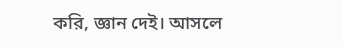করি, জ্ঞান দেই। আসলে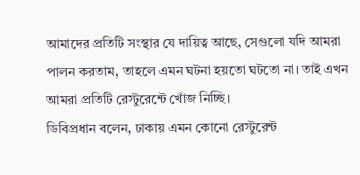আমাদের প্রতিটি সংস্থার যে দায়িত্ব আছে, সেগুলো যদি আমরা পালন করতাম, তাহলে এমন ঘটনা হয়তো ঘটতো না। তাই এখন আমরা প্রতিটি রেস্টুরেন্টে খোঁজ নিচ্ছি।
ডিবিপ্রধান বলেন, ঢাকায় এমন কোনো রেস্টুরেন্ট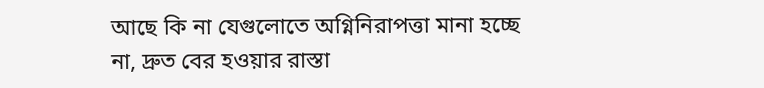আছে কি না যেগুলোতে অগ্নিনিরাপত্তা মানা হচ্ছে না, দ্রুত বের হওয়ার রাস্তা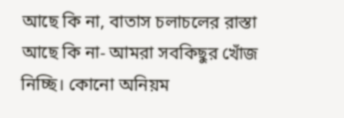আছে কি না, বাতাস চলাচলের রাস্তা আছে কি না- আমরা সবকিছুর খোঁজ নিচ্ছি। কোনো অনিয়ম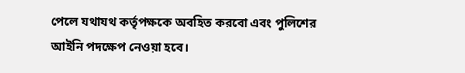পেলে যথাযথ কর্তৃপক্ষকে অবহিত করবো এবং পুলিশের আইনি পদক্ষেপ নেওয়া হবে।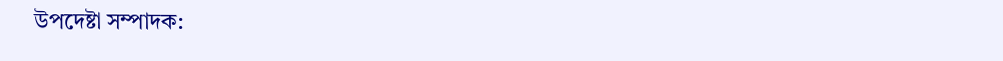উপদেষ্টা সম্পাদক: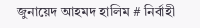জুনায়েদ আহমদ হালিম # নির্বাহী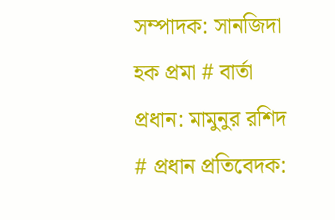সম্পাদক: সানজিদা হক প্রমা # বার্তা প্রধান: মামুনুর রশিদ # প্রধান প্রতিবেদক: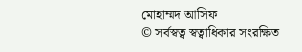মোহাম্মদ আসিফ
© সর্বস্বত্ব স্বত্বাধিকার সংরক্ষিত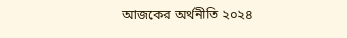আজকের অর্থনীতি ২০২৪